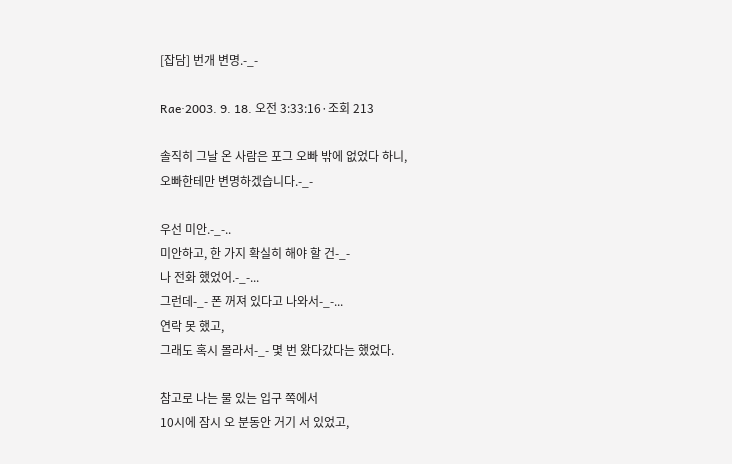[잡담] 번개 변명.-_-

Rae·2003. 9. 18. 오전 3:33:16·조회 213

솔직히 그날 온 사람은 포그 오빠 밖에 없었다 하니,
오빠한테만 변명하겠습니다.-_-

우선 미안.-_-..
미안하고, 한 가지 확실히 해야 할 건-_-
나 전화 했었어.-_-...
그런데-_- 폰 꺼져 있다고 나와서-_-...
연락 못 했고,
그래도 혹시 몰라서-_- 몇 번 왔다갔다는 했었다.

참고로 나는 물 있는 입구 쪽에서
10시에 잠시 오 분동안 거기 서 있었고,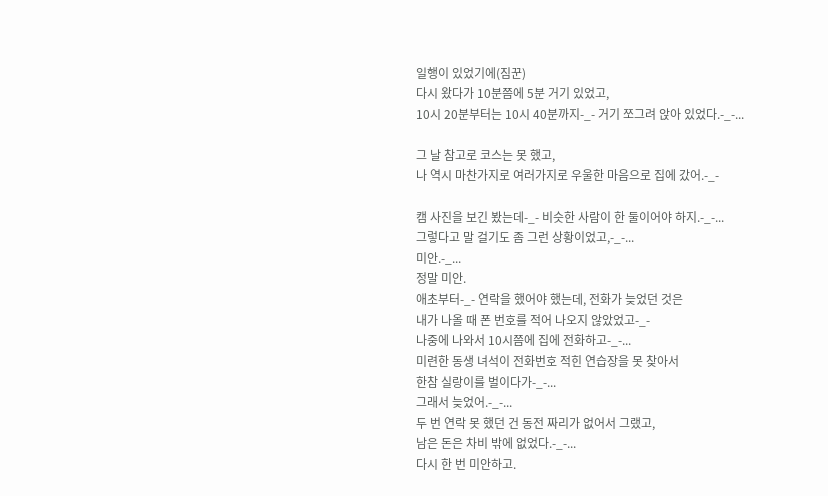일행이 있었기에(짐꾼)
다시 왔다가 10분쯤에 5분 거기 있었고,
10시 20분부터는 10시 40분까지-_- 거기 쪼그려 앉아 있었다.-_-...

그 날 참고로 코스는 못 했고,
나 역시 마찬가지로 여러가지로 우울한 마음으로 집에 갔어.-_-

캠 사진을 보긴 봤는데-_- 비슷한 사람이 한 둘이어야 하지.-_-...
그렇다고 말 걸기도 좀 그런 상황이었고,-_-...
미안.-_...
정말 미안.
애초부터-_- 연락을 했어야 했는데, 전화가 늦었던 것은
내가 나올 때 폰 번호를 적어 나오지 않았었고-_-
나중에 나와서 10시쯤에 집에 전화하고-_-...
미련한 동생 녀석이 전화번호 적힌 연습장을 못 찾아서
한참 실랑이를 벌이다가-_-...
그래서 늦었어.-_-...
두 번 연락 못 했던 건 동전 짜리가 없어서 그랬고,
남은 돈은 차비 밖에 없었다.-_-...
다시 한 번 미안하고.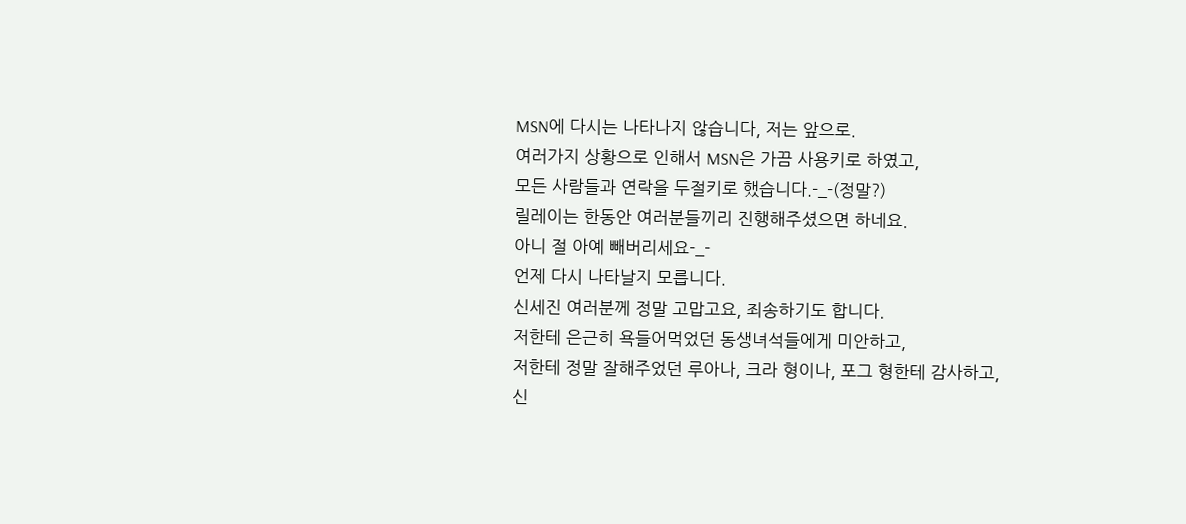MSN에 다시는 나타나지 않습니다, 저는 앞으로.
여러가지 상황으로 인해서 MSN은 가끔 사용키로 하였고,
모든 사람들과 연락을 두절키로 했습니다.-_-(정말?)
릴레이는 한동안 여러분들끼리 진행해주셨으면 하네요.
아니 절 아예 빼버리세요-_-
언제 다시 나타날지 모릅니다.
신세진 여러분께 정말 고맙고요, 죄송하기도 합니다.
저한테 은근히 욕들어먹었던 동생녀석들에게 미안하고,
저한테 정말 잘해주었던 루아나, 크라 형이나, 포그 형한테 감사하고,
신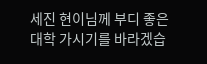세진 현이님께 부디 좋은 대학 가시기를 바라겠습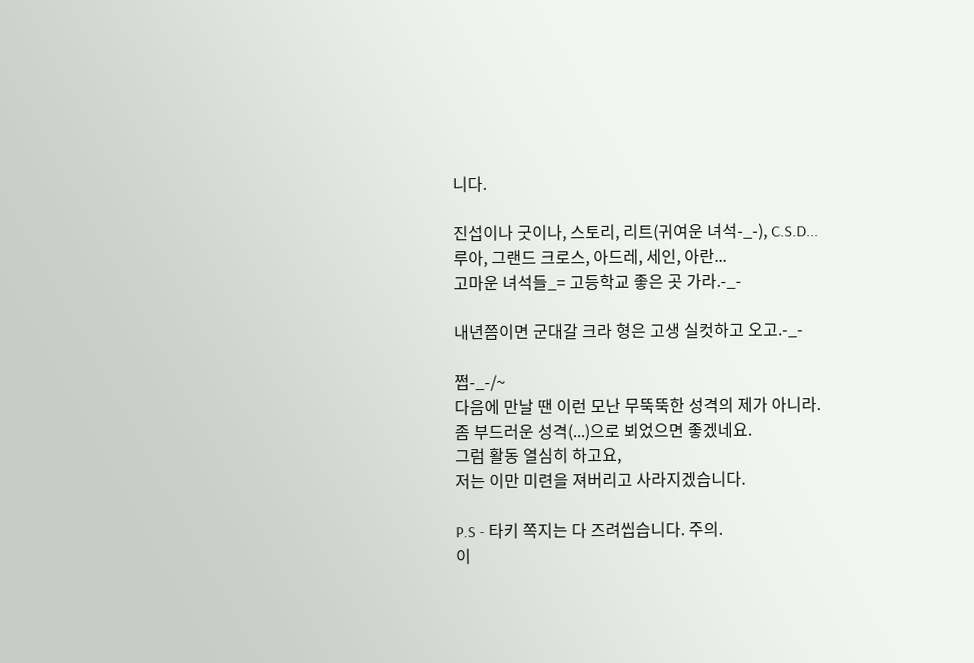니다.

진섭이나 굿이나, 스토리, 리트(귀여운 녀석-_-), C.S.D...
루아, 그랜드 크로스, 아드레, 세인, 아란...
고마운 녀석들_= 고등학교 좋은 곳 가라.-_-

내년쯤이면 군대갈 크라 형은 고생 실컷하고 오고.-_-

쩝-_-/~
다음에 만날 땐 이런 모난 무뚝뚝한 성격의 제가 아니라.
좀 부드러운 성격(...)으로 뵈었으면 좋겠네요.
그럼 활동 열심히 하고요,
저는 이만 미련을 져버리고 사라지겠습니다.

P.S - 타키 쪽지는 다 즈려씹습니다. 주의.
이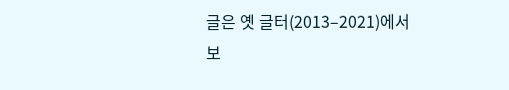글은 옛 글터(2013–2021)에서 보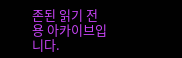존된 읽기 전용 아카이브입니다.